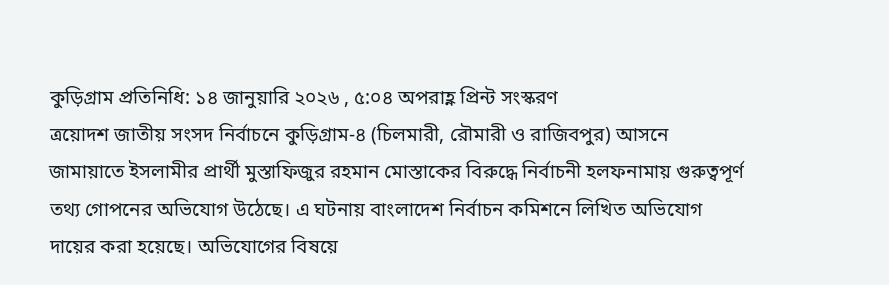কুড়িগ্রাম প্রতিনিধি: ১৪ জানুয়ারি ২০২৬ , ৫:০৪ অপরাহ্ণ প্রিন্ট সংস্করণ
ত্রয়োদশ জাতীয় সংসদ নির্বাচনে কুড়িগ্রাম-৪ (চিলমারী, রৌমারী ও রাজিবপুর) আসনে জামায়াতে ইসলামীর প্রার্থী মুস্তাফিজুর রহমান মোস্তাকের বিরুদ্ধে নির্বাচনী হলফনামায় গুরুত্বপূর্ণ তথ্য গোপনের অভিযোগ উঠেছে। এ ঘটনায় বাংলাদেশ নির্বাচন কমিশনে লিখিত অভিযোগ দায়ের করা হয়েছে। অভিযোগের বিষয়ে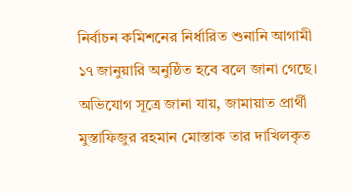নির্বাচন কমিশনের নির্ধারিত শুনানি আগামী ১৭ জানুয়ারি অনুষ্ঠিত হবে বলে জানা গেছে।
অভিযোগ সূত্রে জানা যায়, জামায়াত প্রার্থী মুস্তাফিজুর রহমান মোস্তাক তার দাখিলকৃত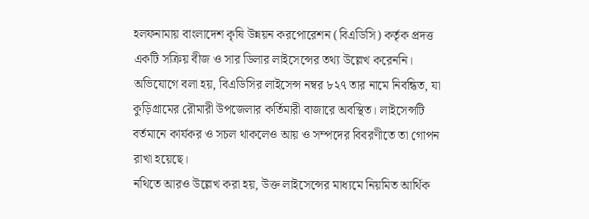হলফনামায় বাংলাদেশ কৃষি উন্নয়ন করপোরেশন (বিএডিসি) কর্তৃক প্রদত্ত একটি সক্রিয় বীজ ও সার ডিলার লাইসেন্সের তথ্য উল্লেখ করেননি। অভিযোগে বলা হয়, বিএডিসির লাইসেন্স নম্বর ৮২৭ তার নামে নিবন্ধিত, যা কুড়িগ্রামের রৌমারী উপজেলার কর্তিমারী বাজারে অবস্থিত। লাইসেন্সটি বর্তমানে কার্যকর ও সচল থাকলেও আয় ও সম্পদের বিবরণীতে তা গোপন রাখা হয়েছে।
নথিতে আরও উল্লেখ করা হয়, উক্ত লাইসেন্সের মাধ্যমে নিয়মিত আর্থিক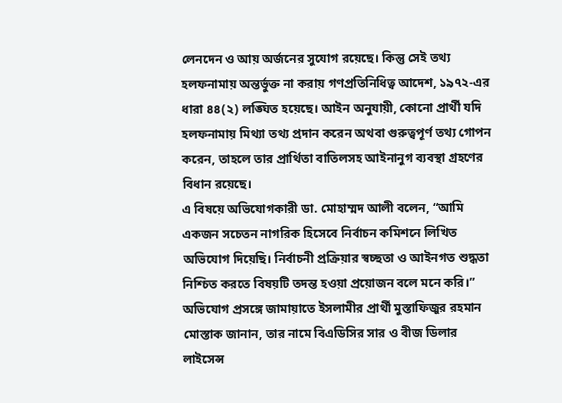লেনদেন ও আয় অর্জনের সুযোগ রয়েছে। কিন্তু সেই তথ্য হলফনামায় অন্তর্ভুক্ত না করায় গণপ্রতিনিধিত্ব আদেশ, ১৯৭২-এর ধারা ৪৪(২) লঙ্ঘিত হয়েছে। আইন অনুযায়ী, কোনো প্রার্থী যদি হলফনামায় মিথ্যা তথ্য প্রদান করেন অথবা গুরুত্বপূর্ণ তথ্য গোপন করেন, তাহলে তার প্রার্থিতা বাতিলসহ আইনানুগ ব্যবস্থা গ্রহণের বিধান রয়েছে।
এ বিষয়ে অভিযোগকারী ডা. মোহাম্মদ আলী বলেন, “আমি একজন সচেতন নাগরিক হিসেবে নির্বাচন কমিশনে লিখিত অভিযোগ দিয়েছি। নির্বাচনী প্রক্রিয়ার স্বচ্ছতা ও আইনগত শুদ্ধতা নিশ্চিত করতে বিষয়টি তদন্ত হওয়া প্রয়োজন বলে মনে করি।”
অভিযোগ প্রসঙ্গে জামায়াতে ইসলামীর প্রার্থী মুস্তাফিজুর রহমান মোস্তাক জানান, তার নামে বিএডিসির সার ও বীজ ডিলার লাইসেন্স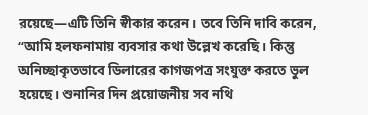রয়েছে—এটি তিনি স্বীকার করেন। তবে তিনি দাবি করেন, “আমি হলফনামায় ব্যবসার কথা উল্লেখ করেছি। কিন্তু অনিচ্ছাকৃতভাবে ডিলারের কাগজপত্র সংযুক্ত করতে ভুল হয়েছে। শুনানির দিন প্রয়োজনীয় সব নথি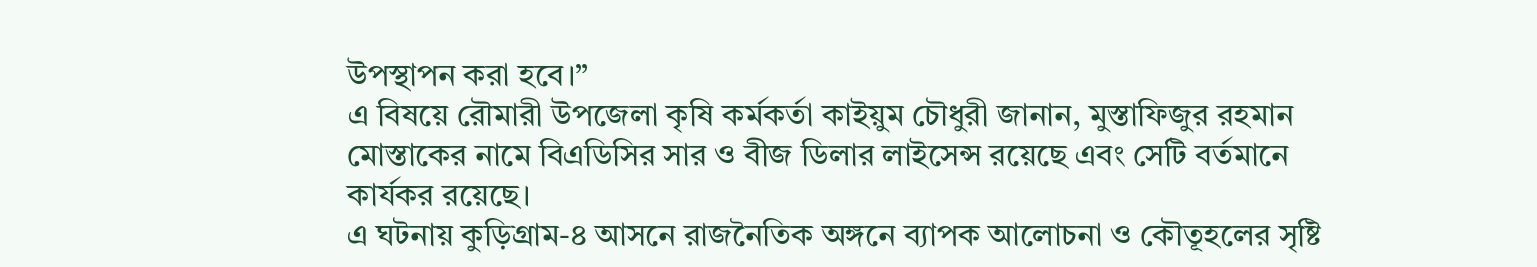উপস্থাপন করা হবে।”
এ বিষয়ে রৌমারী উপজেলা কৃষি কর্মকর্তা কাইয়ুম চৌধুরী জানান, মুস্তাফিজুর রহমান মোস্তাকের নামে বিএডিসির সার ও বীজ ডিলার লাইসেন্স রয়েছে এবং সেটি বর্তমানে কার্যকর রয়েছে।
এ ঘটনায় কুড়িগ্রাম-৪ আসনে রাজনৈতিক অঙ্গনে ব্যাপক আলোচনা ও কৌতূহলের সৃষ্টি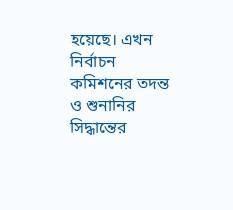হয়েছে। এখন নির্বাচন কমিশনের তদন্ত ও শুনানির সিদ্ধান্তের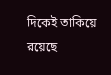দিকেই তাকিয়ে রয়েছে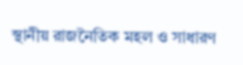স্থানীয় রাজনৈতিক মহল ও সাধারণ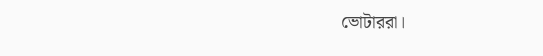ভোটাররা।